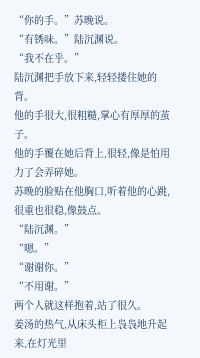“你的手。”苏晚说。
“有锈味。”陆沉渊说。
“我不在乎。”
陆沉渊把手放下来,轻轻搂住她的背。
他的手很大,很粗糙,掌心有厚厚的茧子。
他的手覆在她后背上,很轻,像是怕用力了会弄碎她。
苏晚的脸贴在他胸口,听着他的心跳,很重也很稳,像鼓点。
“陆沉渊。”
“嗯。”
“谢谢你。”
“不用谢。”
两个人就这样抱着,站了很久。
姜汤的热气,从床头柜上袅袅地升起来,在灯光里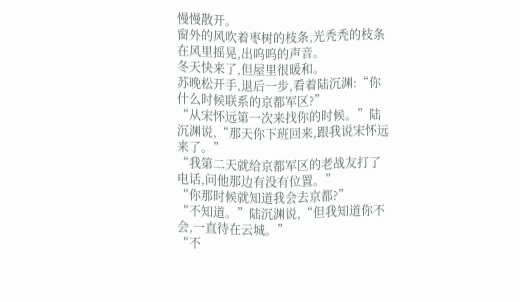慢慢散开。
窗外的风吹着枣树的枝条,光秃秃的枝条在风里摇晃,出呜呜的声音。
冬天快来了,但屋里很暖和。
苏晚松开手,退后一步,看着陆沉渊:“你什么时候联系的京都军区?”
“从宋怀远第一次来找你的时候。”陆沉渊说,“那天你下班回来,跟我说宋怀远来了。”
“我第二天就给京都军区的老战友打了电话,问他那边有没有位置。”
“你那时候就知道我会去京都?”
“不知道。”陆沉渊说,“但我知道你不会,一直待在云城。”
“不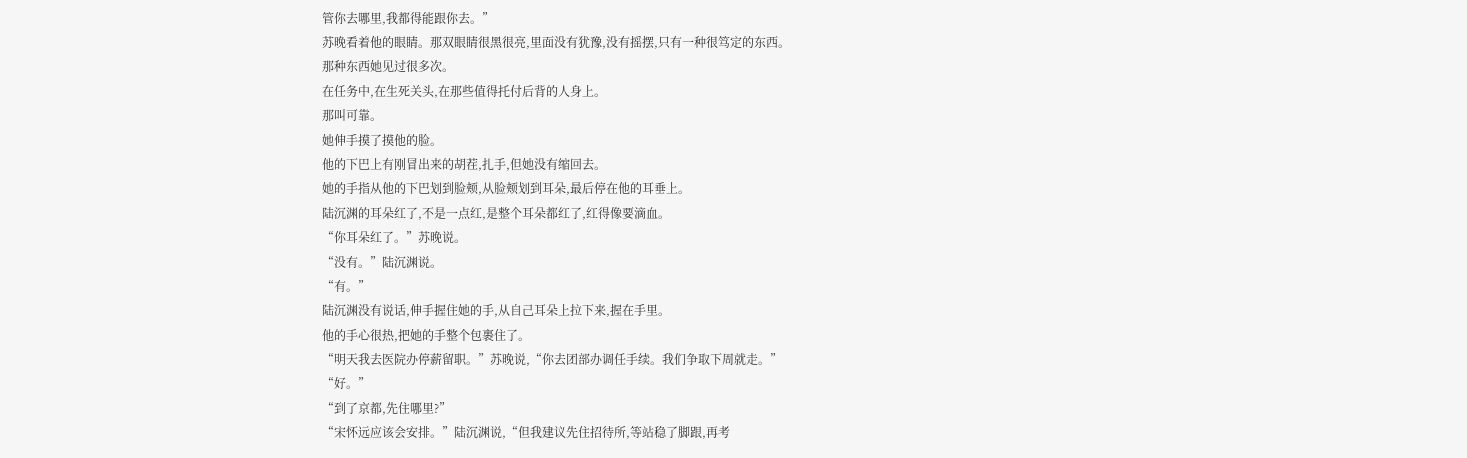管你去哪里,我都得能跟你去。”
苏晚看着他的眼睛。那双眼睛很黑很亮,里面没有犹豫,没有摇摆,只有一种很笃定的东西。
那种东西她见过很多次。
在任务中,在生死关头,在那些值得托付后背的人身上。
那叫可靠。
她伸手摸了摸他的脸。
他的下巴上有刚冒出来的胡茬,扎手,但她没有缩回去。
她的手指从他的下巴划到脸颊,从脸颊划到耳朵,最后停在他的耳垂上。
陆沉渊的耳朵红了,不是一点红,是整个耳朵都红了,红得像要滴血。
“你耳朵红了。”苏晚说。
“没有。”陆沉渊说。
“有。”
陆沉渊没有说话,伸手握住她的手,从自己耳朵上拉下来,握在手里。
他的手心很热,把她的手整个包裹住了。
“明天我去医院办停薪留职。”苏晚说,“你去团部办调任手续。我们争取下周就走。”
“好。”
“到了京都,先住哪里?”
“宋怀远应该会安排。”陆沉渊说,“但我建议先住招待所,等站稳了脚跟,再考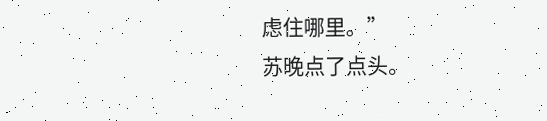虑住哪里。”
苏晚点了点头。